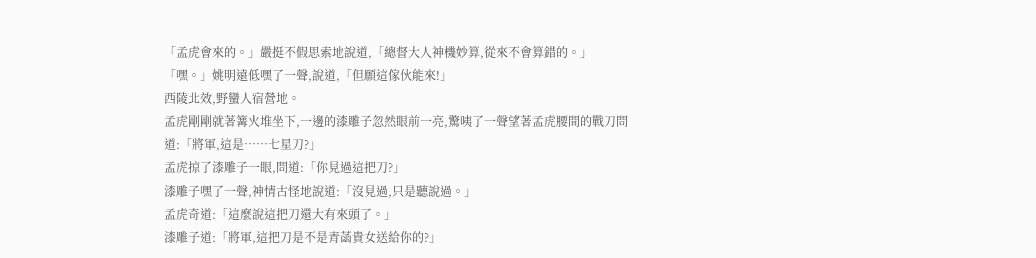「孟虎會來的。」嚴挺不假思索地說道,「總督大人神機妙算,從來不會算錯的。」
「嘿。」姚明遠低嘿了一聲,說道,「但願這傢伙能來!」
西陵北效,野蠻人宿營地。
孟虎剛剛就著篝火堆坐下,一邊的漆雕子忽然眼前一亮,驚咦了一聲望著孟虎腰間的戰刀問道:「將軍,這是……七星刀?」
孟虎掠了漆雕子一眼,問道:「你見過這把刀?」
漆雕子嘿了一聲,神情古怪地說道:「沒見過,只是聽說過。」
孟虎奇道:「這麼說這把刀還大有來頭了。」
漆雕子道:「將軍,這把刀是不是青菡貴女送給你的?」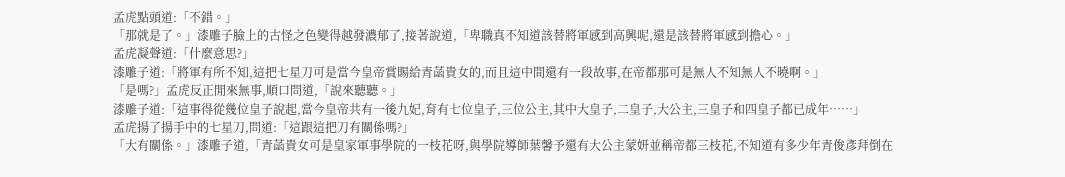孟虎點頭道:「不錯。」
「那就是了。」漆雕子臉上的古怪之色變得越發濃郁了,接著說道,「卑職真不知道該替將軍感到高興呢,還是該替將軍感到擔心。」
孟虎凝聲道:「什麼意思?」
漆雕子道:「將軍有所不知,這把七星刀可是當今皇帝賞賜給青菡貴女的,而且這中間還有一段故事,在帝都那可是無人不知無人不曉啊。」
「是嗎?」孟虎反正閒來無事,順口問道,「說來聽聽。」
漆雕子道:「這事得從幾位皇子說起,當今皇帝共有一後九妃,育有七位皇子,三位公主,其中大皇子,二皇子,大公主,三皇子和四皇子都已成年……」
孟虎揚了揚手中的七星刀,問道:「這跟這把刀有關係嗎?」
「大有關係。」漆雕子道,「青菡貴女可是皇家軍事學院的一枝花呀,與學院導師葉馨予還有大公主蒙妍並稱帝都三枝花,不知道有多少年青俊彥拜倒在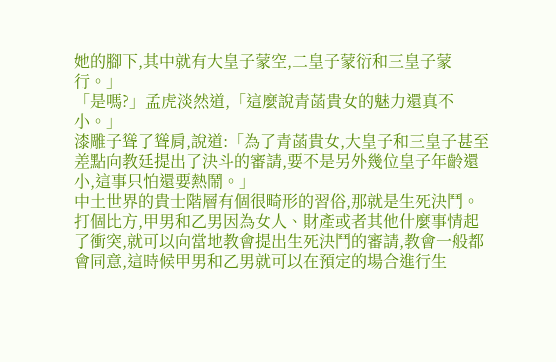她的腳下,其中就有大皇子蒙空,二皇子蒙衍和三皇子蒙行。」
「是嗎?」孟虎淡然道,「這麼說青菡貴女的魅力還真不小。」
漆雕子聳了聳肩,說道:「為了青菡貴女,大皇子和三皇子甚至差點向教廷提出了決斗的審請,要不是另外幾位皇子年齡還小,這事只怕還要熱鬧。」
中土世界的貴士階層有個很畸形的習俗,那就是生死決鬥。
打個比方,甲男和乙男因為女人、財產或者其他什麼事情起了衝突,就可以向當地教會提出生死決鬥的審請,教會一般都會同意,這時候甲男和乙男就可以在預定的場合進行生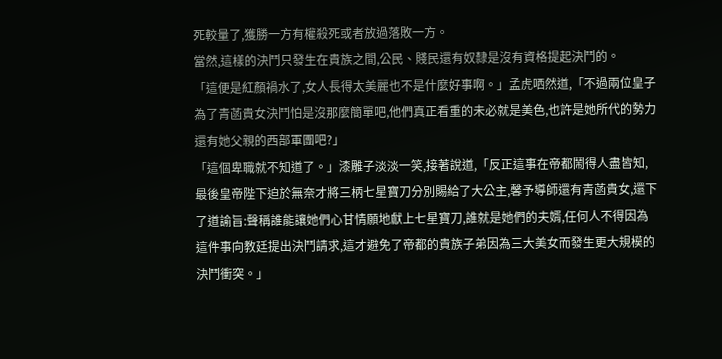死較量了,獲勝一方有權殺死或者放過落敗一方。
當然,這樣的決鬥只發生在貴族之間,公民、賤民還有奴隸是沒有資格提起決鬥的。
「這便是紅顏禍水了,女人長得太美麗也不是什麼好事啊。」孟虎哂然道,「不過兩位皇子為了青菡貴女決鬥怕是沒那麼簡單吧,他們真正看重的未必就是美色,也許是她所代的勢力還有她父親的西部軍團吧?」
「這個卑職就不知道了。」漆雕子淡淡一笑,接著說道,「反正這事在帝都鬧得人盡皆知,最後皇帝陛下迫於無奈才將三柄七星寶刀分別賜給了大公主,馨予導師還有青菡貴女,還下了道諭旨:聲稱誰能讓她們心甘情願地獻上七星寶刀,誰就是她們的夫婿,任何人不得因為這件事向教廷提出決鬥請求,這才避免了帝都的貴族子弟因為三大美女而發生更大規模的決鬥衝突。」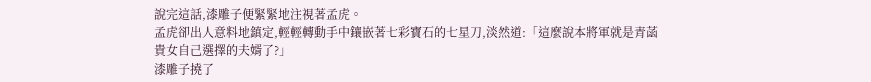說完這話,漆雕子便緊緊地注視著孟虎。
孟虎卻出人意料地鎮定,輕輕轉動手中鑲嵌著七彩寶石的七星刀,淡然道:「這麼說本將軍就是青菡貴女自己選擇的夫婿了?」
漆雕子撓了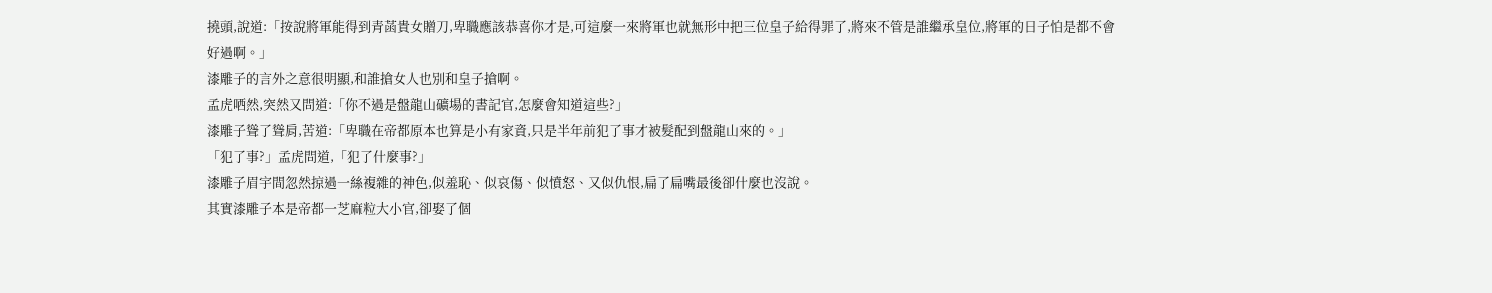撓頭,說道:「按說將軍能得到青菡貴女贈刀,卑職應該恭喜你才是,可這麼一來將軍也就無形中把三位皇子給得罪了,將來不管是誰繼承皇位,將軍的日子怕是都不會好過啊。」
漆雕子的言外之意很明顯,和誰搶女人也別和皇子搶啊。
孟虎哂然,突然又問道:「你不過是盤龍山礦場的書記官,怎麼會知道這些?」
漆雕子聳了聳肩,苦道:「卑職在帝都原本也算是小有家資,只是半年前犯了事才被髮配到盤龍山來的。」
「犯了事?」孟虎問道,「犯了什麼事?」
漆雕子眉宇間忽然掠過一絲複雜的神色,似羞恥、似哀傷、似憤怒、又似仇恨,扁了扁嘴最後卻什麼也沒說。
其實漆雕子本是帝都一芝麻粒大小官,卻娶了個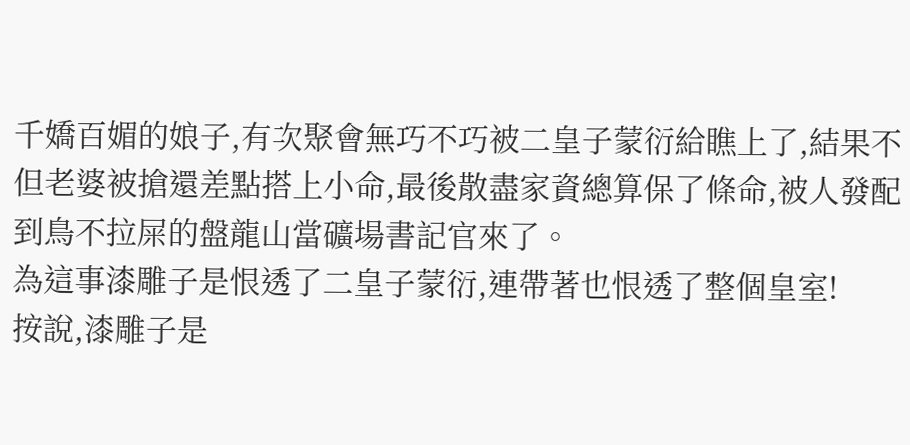千嬌百媚的娘子,有次聚會無巧不巧被二皇子蒙衍給瞧上了,結果不但老婆被搶還差點搭上小命,最後散盡家資總算保了條命,被人發配到鳥不拉屎的盤龍山當礦場書記官來了。
為這事漆雕子是恨透了二皇子蒙衍,連帶著也恨透了整個皇室!
按說,漆雕子是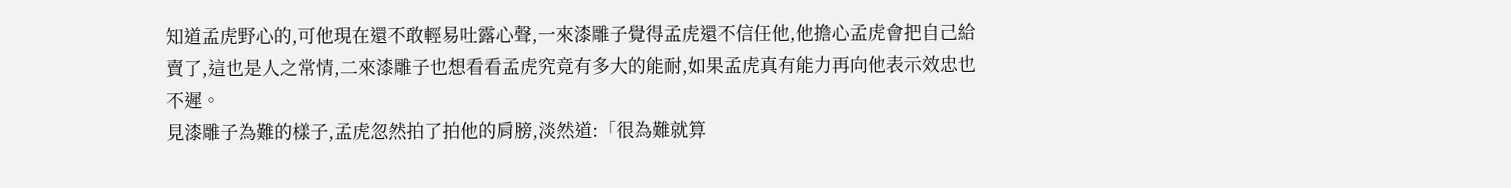知道孟虎野心的,可他現在還不敢輕易吐露心聲,一來漆雕子覺得孟虎還不信任他,他擔心孟虎會把自己給賣了,這也是人之常情,二來漆雕子也想看看孟虎究竟有多大的能耐,如果孟虎真有能力再向他表示效忠也不遲。
見漆雕子為難的樣子,孟虎忽然拍了拍他的肩膀,淡然道:「很為難就算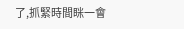了,抓緊時間眯一會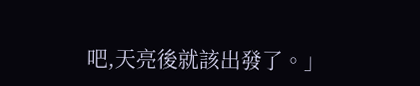吧,天亮後就該出發了。」